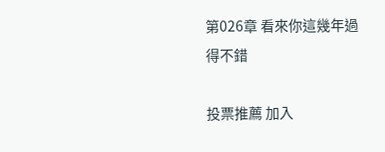第026章 看來你這幾年過得不錯

投票推薦 加入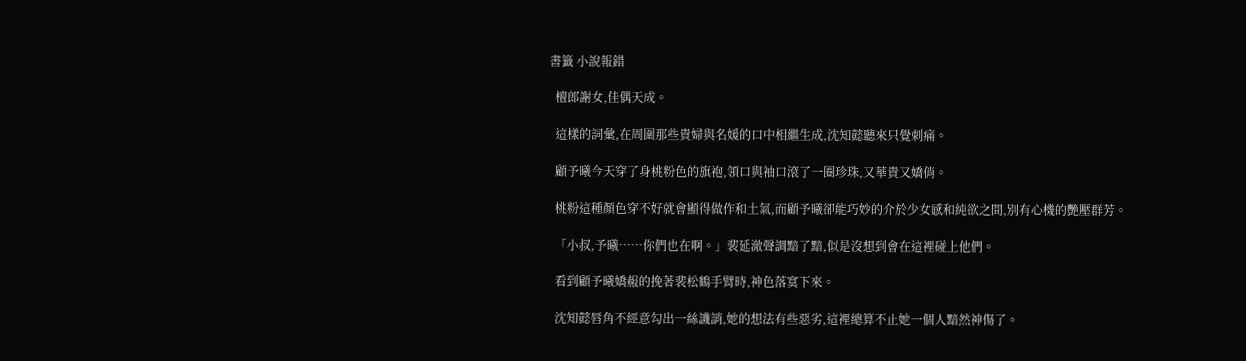書籤 小說報錯

  檀郎謝女,佳偶天成。

  這樣的詞彙,在周圍那些貴婦與名媛的口中相繼生成,沈知懿聽來只覺刺痛。

  顧予曦今天穿了身桃粉色的旗袍,領口與袖口滾了一圈珍珠,又華貴又嬌俏。

  桃粉這種顏色穿不好就會顯得做作和土氣,而顧予曦卻能巧妙的介於少女感和純欲之間,別有心機的艷壓群芳。

  「小叔,予曦……你們也在啊。」裴延澈聲調黯了黯,似是沒想到會在這裡碰上他們。

  看到顧予曦嬌赧的挽著裴松鶴手臂時,神色落寞下來。

  沈知懿唇角不經意勾出一絲譏誚,她的想法有些惡劣,這裡總算不止她一個人黯然神傷了。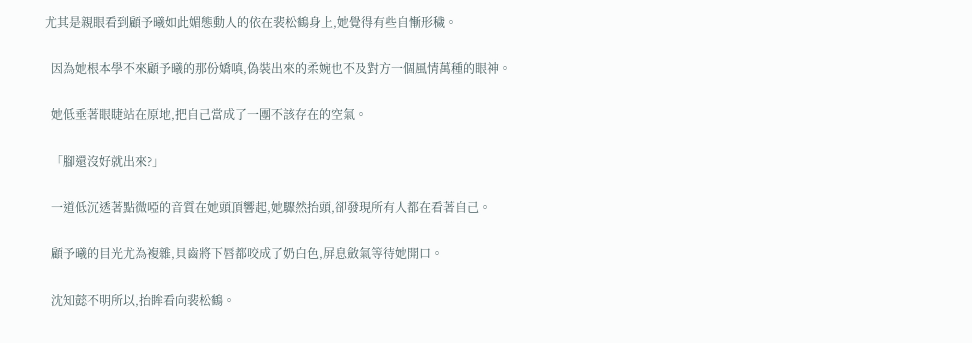尤其是親眼看到顧予曦如此媚態動人的依在裴松鶴身上,她覺得有些自慚形穢。

  因為她根本學不來顧予曦的那份嬌嗔,偽裝出來的柔婉也不及對方一個風情萬種的眼神。

  她低垂著眼睫站在原地,把自己當成了一團不該存在的空氣。

  「腳還沒好就出來?」

  一道低沉透著點微啞的音質在她頭頂響起,她驟然抬頭,卻發現所有人都在看著自己。

  顧予曦的目光尤為複雜,貝齒將下唇都咬成了奶白色,屏息斂氣等待她開口。

  沈知懿不明所以,抬眸看向裴松鶴。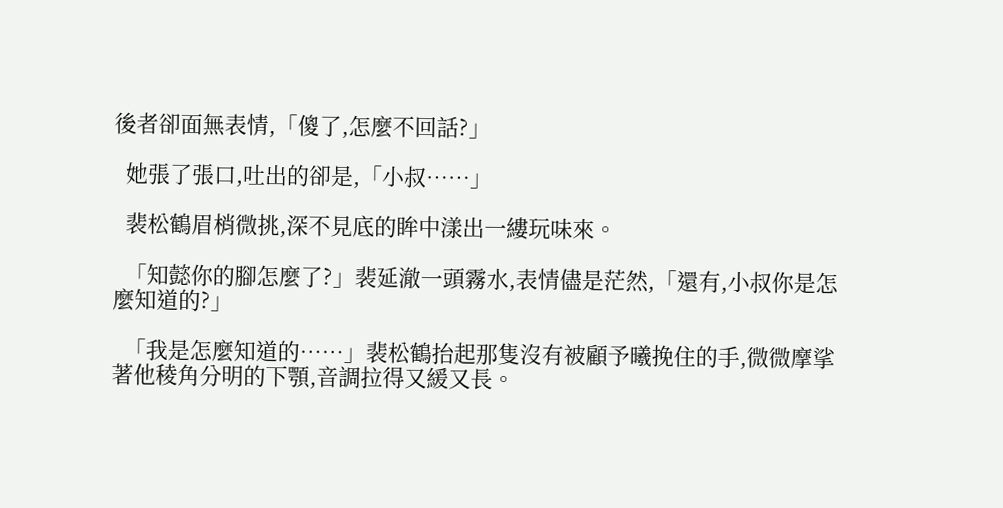後者卻面無表情,「傻了,怎麼不回話?」

  她張了張口,吐出的卻是,「小叔……」

  裴松鶴眉梢微挑,深不見底的眸中漾出一縷玩味來。

  「知懿你的腳怎麼了?」裴延澈一頭霧水,表情儘是茫然,「還有,小叔你是怎麼知道的?」

  「我是怎麼知道的……」裴松鶴抬起那隻沒有被顧予曦挽住的手,微微摩挲著他稜角分明的下顎,音調拉得又緩又長。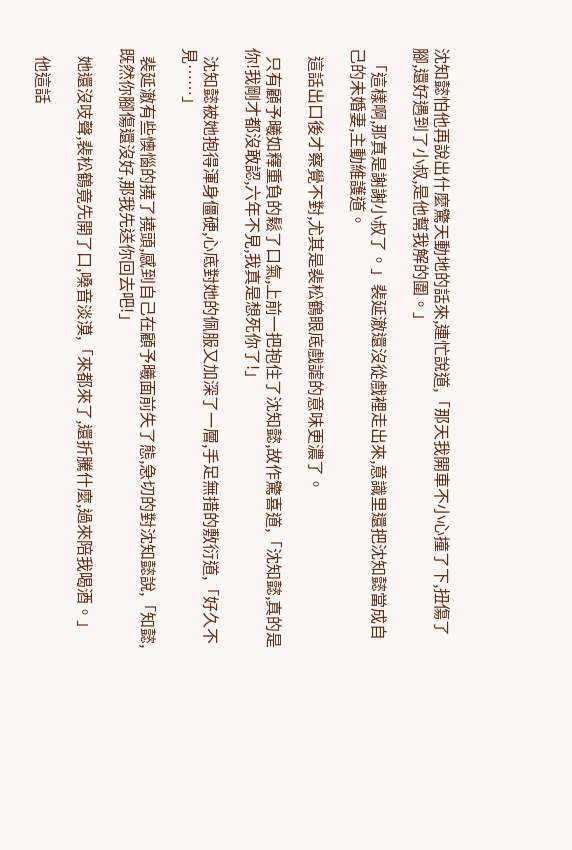沈知懿怕他再說出什麼驚天動地的話來,連忙說道,「那天我開車不小心撞了下,扭傷了腳,還好遇到了小叔,是他幫我解的圍。」

  「這樣啊,那真是謝謝小叔了。」裴延澈還沒從戲裡走出來,意識里還把沈知懿當成自己的未婚妻,主動維護道。

  這話出口後才察覺不對,尤其是裴松鶴眼底戲謔的意味更濃了。

  只有顧予曦如釋重負的鬆了口氣,上前一把抱住了沈知懿,故作驚喜道,「沈知懿,真的是你!我剛才都沒敢認,六年不見,我真是想死你了!」

  沈知懿被她抱得渾身僵硬,心底對她的佩服又加深了一層,手足無措的敷衍道,「好久不見……」

  裴延澈有些懊惱的撓了撓頭,感到自己在顧予曦面前失了態,急切的對沈知懿說,「知懿,既然你腳傷還沒好,那我先送你回去吧!」

  她還沒吱聲,裴松鶴竟先開了口,嗓音淡漠,「來都來了,還折騰什麼,過來陪我喝酒。」

  他這話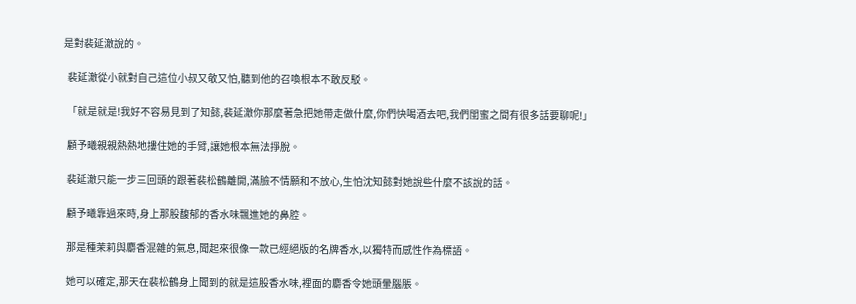是對裴延澈說的。

  裴延澈從小就對自己這位小叔又敬又怕,聽到他的召喚根本不敢反駁。

  「就是就是!我好不容易見到了知懿,裴延澈你那麼著急把她帶走做什麼,你們快喝酒去吧,我們閨蜜之間有很多話要聊呢!」

  顧予曦親親熱熱地摟住她的手臂,讓她根本無法掙脫。

  裴延澈只能一步三回頭的跟著裴松鶴離開,滿臉不情願和不放心,生怕沈知懿對她說些什麼不該說的話。

  顧予曦靠過來時,身上那股馥郁的香水味飄進她的鼻腔。

  那是種茉莉與麝香混雜的氣息,聞起來很像一款已經絕版的名牌香水,以獨特而感性作為標語。

  她可以確定,那天在裴松鶴身上聞到的就是這股香水味,裡面的麝香令她頭暈腦脹。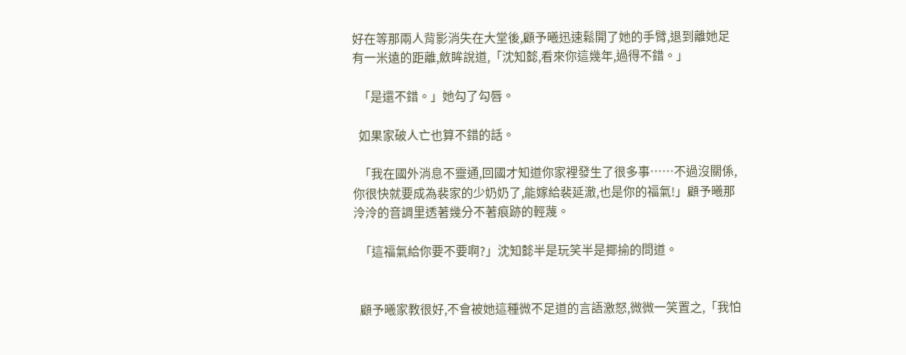好在等那兩人背影消失在大堂後,顧予曦迅速鬆開了她的手臂,退到離她足有一米遠的距離,斂眸說道,「沈知懿,看來你這幾年,過得不錯。」

  「是還不錯。」她勾了勾唇。

  如果家破人亡也算不錯的話。

  「我在國外消息不靈通,回國才知道你家裡發生了很多事……不過沒關係,你很快就要成為裴家的少奶奶了,能嫁給裴延澈,也是你的福氣!」顧予曦那泠泠的音調里透著幾分不著痕跡的輕蔑。

  「這福氣給你要不要啊?」沈知懿半是玩笑半是揶揄的問道。


  顧予曦家教很好,不會被她這種微不足道的言語激怒,微微一笑置之,「我怕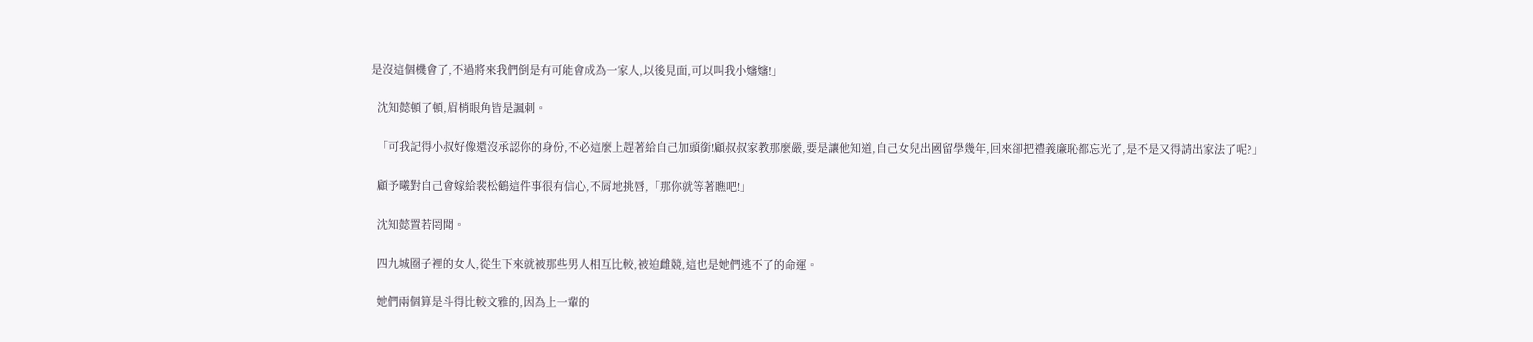是沒這個機會了,不過將來我們倒是有可能會成為一家人,以後見面,可以叫我小嬸嬸!」

  沈知懿頓了頓,眉梢眼角皆是諷刺。

  「可我記得小叔好像還沒承認你的身份,不必這麼上趕著給自己加頭銜!顧叔叔家教那麼嚴,要是讓他知道,自己女兒出國留學幾年,回來卻把禮義廉恥都忘光了,是不是又得請出家法了呢?」

  顧予曦對自己會嫁給裴松鶴這件事很有信心,不屑地挑唇,「那你就等著瞧吧!」

  沈知懿置若罔聞。

  四九城圈子裡的女人,從生下來就被那些男人相互比較,被迫雌競,這也是她們逃不了的命運。

  她們兩個算是斗得比較文雅的,因為上一輩的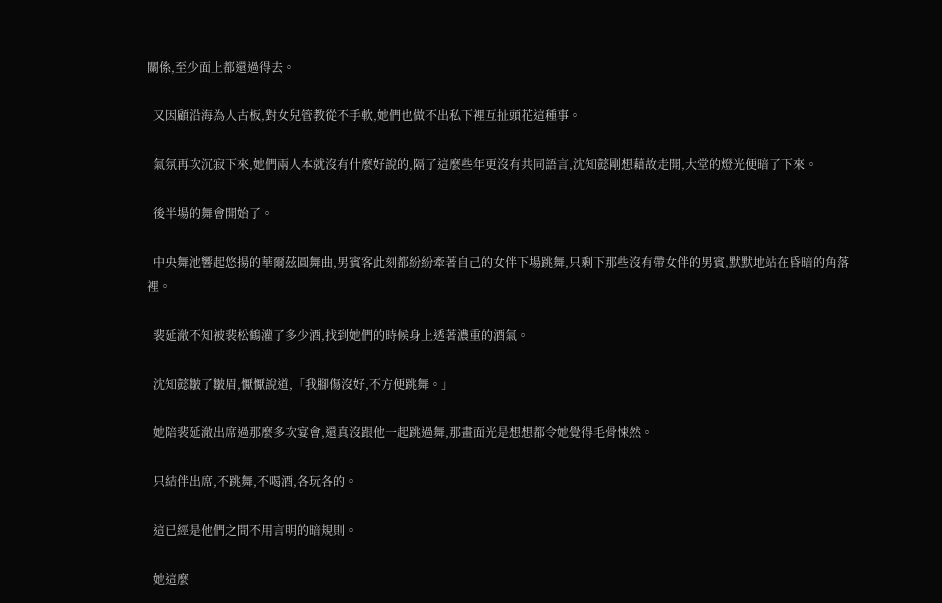關係,至少面上都還過得去。

  又因顧沿海為人古板,對女兒管教從不手軟,她們也做不出私下裡互扯頭花這種事。

  氣氛再次沉寂下來,她們兩人本就沒有什麼好說的,隔了這麼些年更沒有共同語言,沈知懿剛想藉故走開,大堂的燈光便暗了下來。

  後半場的舞會開始了。

  中央舞池響起悠揚的華爾茲圓舞曲,男賓客此刻都紛紛牽著自己的女伴下場跳舞,只剩下那些沒有帶女伴的男賓,默默地站在昏暗的角落裡。

  裴延澈不知被裴松鶴灌了多少酒,找到她們的時候身上透著濃重的酒氣。

  沈知懿皺了皺眉,懨懨說道,「我腳傷沒好,不方便跳舞。」

  她陪裴延澈出席過那麼多次宴會,還真沒跟他一起跳過舞,那畫面光是想想都令她覺得毛骨悚然。

  只結伴出席,不跳舞,不喝酒,各玩各的。

  這已經是他們之間不用言明的暗規則。

  她這麼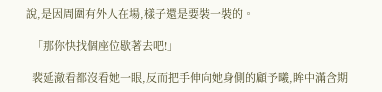說,是因周圍有外人在場,樣子還是要裝一裝的。

  「那你快找個座位歇著去吧!」

  裴延澈看都沒看她一眼,反而把手伸向她身側的顧予曦,眸中滿含期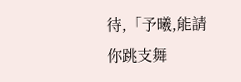待,「予曦,能請你跳支舞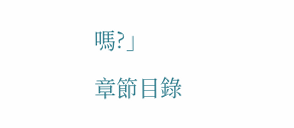嗎?」

章節目錄